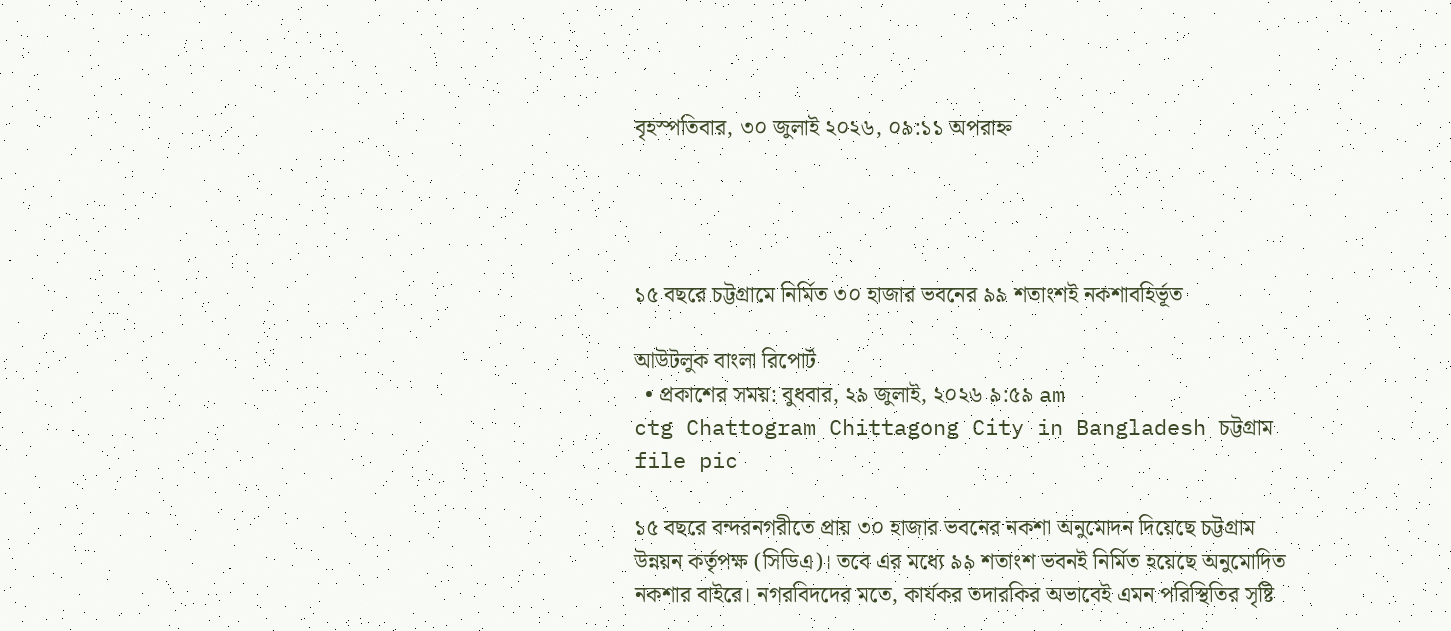বৃহস্পতিবার, ৩০ জুলাই ২০২৬, ০৯:১১ অপরাহ্ন




১৫ বছরে চট্টগ্রামে নির্মিত ৩০ হাজার ভবনের ৯৯ শতাংশই নকশাবহির্ভূত

আউটলুক বাংলা রিপোর্ট
  • প্রকাশের সময়: বুধবার, ২৯ জুলাই, ২০২৬ ৯:৫৯ am
ctg Chattogram Chittagong City in Bangladesh চট্টগ্রাম
file pic

১৫ বছরে বন্দরনগরীতে প্রায় ৩০ হাজার ভবনের নকশা অনুমোদন দিয়েছে চট্টগ্রাম উন্নয়ন কর্তৃপক্ষ (সিডিএ)। তবে এর মধ্যে ৯৯ শতাংশ ভবনই নির্মিত হয়েছে অনুমোদিত নকশার বাইরে। নগরবিদদের মতে, কার্যকর তদারকির অভাবেই এমন পরিস্থিতির সৃষ্টি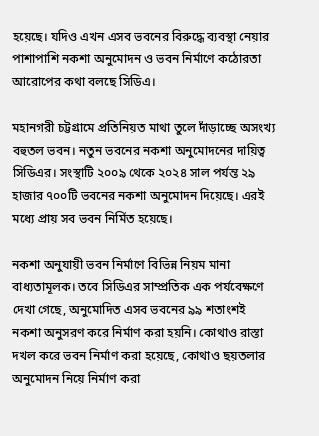হয়েছে। যদিও এখন এসব ভবনের বিরুদ্ধে ব্যবস্থা নেয়ার পাশাপাশি নকশা অনুমোদন ও ভবন নির্মাণে কঠোরতা আরোপের কথা বলছে সিডিএ।

মহানগরী চট্টগ্রামে প্রতিনিয়ত মাথা তুলে দাঁড়াচ্ছে অসংখ্য বহুতল ভবন। নতুন ভবনের নকশা অনুমোদনের দায়িত্ব সিডিএর। সংস্থাটি ২০০৯ থেকে ২০২৪ সাল পর্যন্ত ২৯ হাজার ৭০০টি ভবনের নকশা অনুমোদন দিয়েছে। এরই মধ্যে প্রায় সব ভবন নির্মিত হয়েছে।

নকশা অনুযায়ী ভবন নির্মাণে বিভিন্ন নিয়ম মানা বাধ্যতামূলক। তবে সিডিএর সাম্প্রতিক এক পর্যবেক্ষণে দেখা গেছে, অনুমোদিত এসব ভবনের ৯৯ শতাংশই নকশা অনুসরণ করে নির্মাণ করা হয়নি। কোথাও রাস্তা দখল করে ভবন নির্মাণ করা হয়েছে, কোথাও ছয়তলার অনুমোদন নিয়ে নির্মাণ করা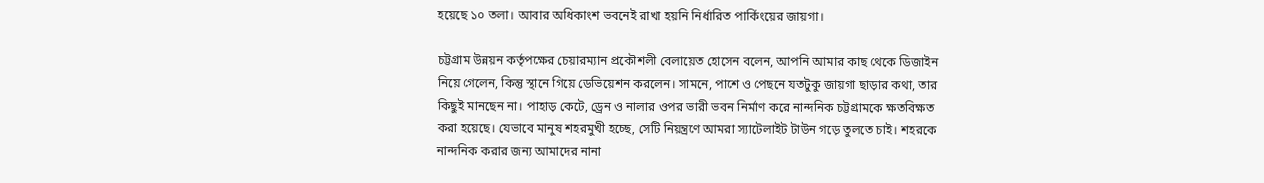হয়েছে ১০ তলা। আবার অধিকাংশ ভবনেই রাখা হয়নি নির্ধারিত পার্কিংয়ের জায়গা।

চট্টগ্রাম উন্নয়ন কর্তৃপক্ষের চেয়ারম্যান প্রকৌশলী বেলায়েত হোসেন বলেন, আপনি আমার কাছ থেকে ডিজাইন নিয়ে গেলেন, কিন্তু স্থানে গিয়ে ডেভিয়েশন করলেন। সামনে, পাশে ও পেছনে যতটুকু জায়গা ছাড়ার কথা, তার কিছুই মানছেন না। পাহাড় কেটে, ড্রেন ও নালার ওপর ভারী ভবন নির্মাণ করে নান্দনিক চট্টগ্রামকে ক্ষতবিক্ষত করা হয়েছে। যেভাবে মানুষ শহরমুখী হচ্ছে, সেটি নিয়ন্ত্রণে আমরা স্যাটেলাইট টাউন গড়ে তুলতে চাই। শহরকে নান্দনিক করার জন্য আমাদের নানা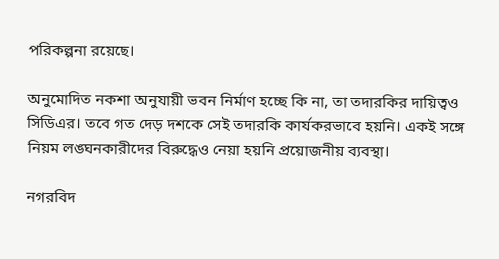পরিকল্পনা রয়েছে।

অনুমোদিত নকশা অনুযায়ী ভবন নির্মাণ হচ্ছে কি না, তা তদারকির দায়িত্বও সিডিএর। তবে গত দেড় দশকে সেই তদারকি কার্যকরভাবে হয়নি। একই সঙ্গে নিয়ম লঙ্ঘনকারীদের বিরুদ্ধেও নেয়া হয়নি প্রয়োজনীয় ব্যবস্থা।

নগরবিদ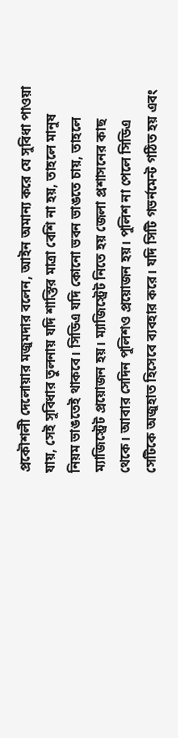প্রকৌশলী দেলোয়ার মজুমদার বলেন, আইন অমান্য করে যে সুবিধা পাওয়া যায়, সেই সুবিধার তুলনায় যদি শাস্তির মাত্রা বেশি না হয়, তাহলে মানুষ নিয়ম ভাঙতেই থাকবে। সিডিএ যদি কোনো ভবন ভাঙতে চায়, তাহলে ম্যাজিস্ট্রেট প্রয়োজন হয়। ম্যাজিস্ট্রেট নিতে হয় জেলা প্রশাসনের কাছ থেকে। আবার সেদিন পুলিশও প্রয়োজন হয়। পুলিশ না পেলে সিডিএ সেটিকে অজুহাত হিসেবে ব্যবহার করে। যদি সিটি গভর্নমেন্ট গঠিত হয় এবং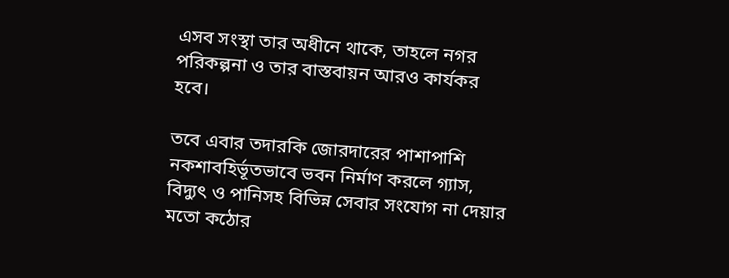এসব সংস্থা তার অধীনে থাকে, তাহলে নগর পরিকল্পনা ও তার বাস্তবায়ন আরও কার্যকর হবে।

তবে এবার তদারকি জোরদারের পাশাপাশি নকশাবহির্ভূতভাবে ভবন নির্মাণ করলে গ্যাস, বিদ্যুৎ ও পানিসহ বিভিন্ন সেবার সংযোগ না দেয়ার মতো কঠোর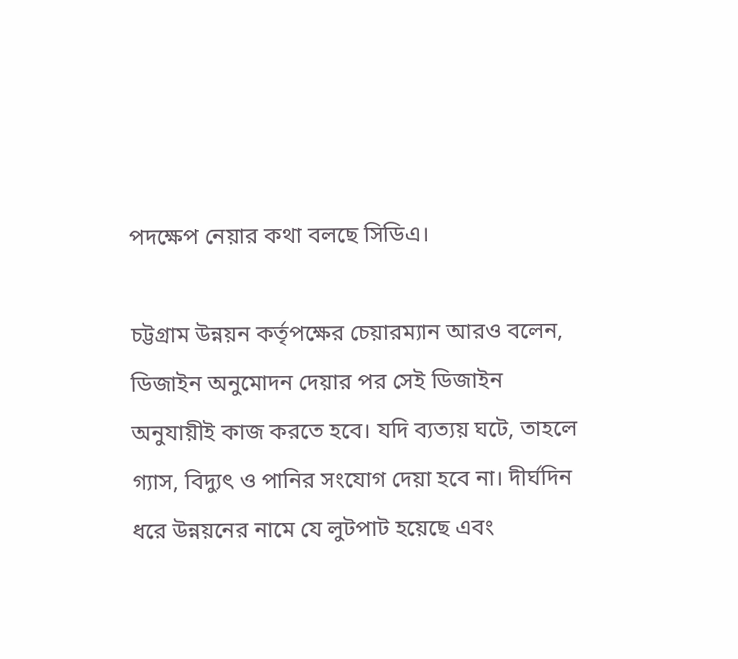পদক্ষেপ নেয়ার কথা বলছে সিডিএ।

চট্টগ্রাম উন্নয়ন কর্তৃপক্ষের চেয়ারম্যান আরও বলেন, ডিজাইন অনুমোদন দেয়ার পর সেই ডিজাইন অনুযায়ীই কাজ করতে হবে। যদি ব্যত্যয় ঘটে, তাহলে গ্যাস, বিদ্যুৎ ও পানির সংযোগ দেয়া হবে না। দীর্ঘদিন ধরে উন্নয়নের নামে যে লুটপাট হয়েছে এবং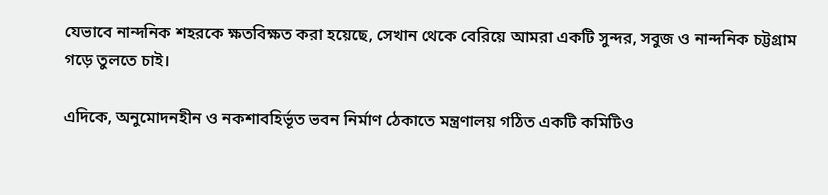যেভাবে নান্দনিক শহরকে ক্ষতবিক্ষত করা হয়েছে, সেখান থেকে বেরিয়ে আমরা একটি সুন্দর, সবুজ ও নান্দনিক চট্টগ্রাম গড়ে তুলতে চাই।

এদিকে, অনুমোদনহীন ও নকশাবহির্ভূত ভবন নির্মাণ ঠেকাতে মন্ত্রণালয় গঠিত একটি কমিটিও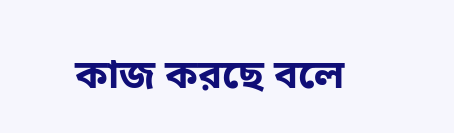কাজ করছে বলে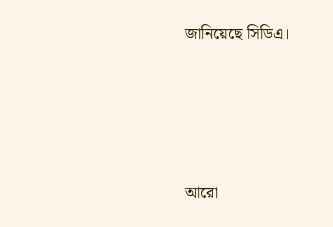জানিয়েছে সিডিএ।




আরো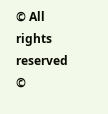© All rights reserved ©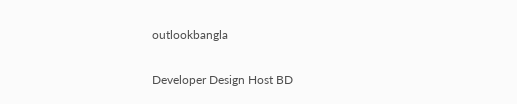outlookbangla

Developer Design Host BD